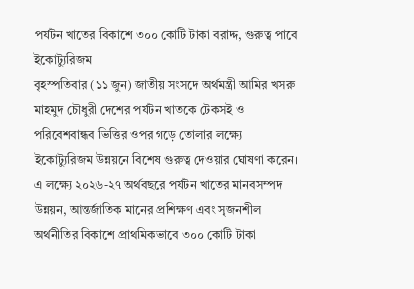পর্যটন খাতের বিকাশে ৩০০ কোটি টাকা বরাদ্দ, গুরুত্ব পাবে ইকোট্যুরিজম
বৃহস্পতিবার (১১ জুন) জাতীয় সংসদে অর্থমন্ত্রী আমির খসরু মাহমুদ চৌধুরী দেশের পর্যটন খাতকে টেকসই ও পরিবেশবান্ধব ভিত্তির ওপর গড়ে তোলার লক্ষ্যে ইকোট্যুরিজম উন্নয়নে বিশেষ গুরুত্ব দেওয়ার ঘোষণা করেন। এ লক্ষ্যে ২০২৬-২৭ অর্থবছরে পর্যটন খাতের মানবসম্পদ উন্নয়ন, আন্তর্জাতিক মানের প্রশিক্ষণ এবং সৃজনশীল অর্থনীতির বিকাশে প্রাথমিকভাবে ৩০০ কোটি টাকা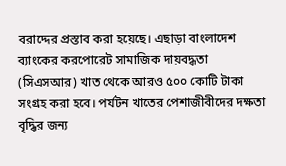বরাদ্দের প্রস্তাব করা হয়েছে। এছাড়া বাংলাদেশ ব্যাংকের করপোরেট সামাজিক দায়বদ্ধতা (সিএসআর) খাত থেকে আরও ৫০০ কোটি টাকা সংগ্রহ করা হবে। পর্যটন খাতের পেশাজীবীদের দক্ষতা বৃদ্ধির জন্য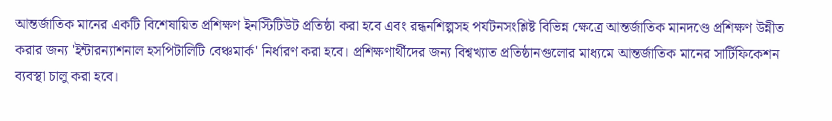আন্তর্জাতিক মানের একটি বিশেষায়িত প্রশিক্ষণ ইনস্টিটিউট প্রতিষ্ঠা করা হবে এবং রন্ধনশিল্পসহ পর্যটনসংশ্লিষ্ট বিভিন্ন ক্ষেত্রে আন্তর্জাতিক মানদণ্ডে প্রশিক্ষণ উন্নীত করার জন্য 'ইন্টারন্যাশনাল হসপিটালিটি বেঞ্চমার্ক' নির্ধারণ করা হবে। প্রশিক্ষণার্থীদের জন্য বিশ্বখ্যাত প্রতিষ্ঠানগুলোর মাধ্যমে আন্তর্জাতিক মানের সার্টিফিকেশন ব্যবস্থা চালু করা হবে।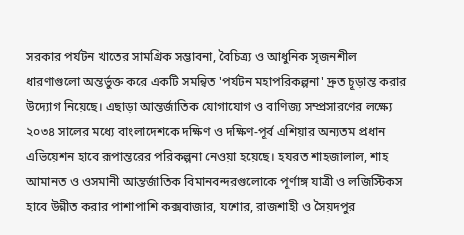সরকার পর্যটন খাতের সামগ্রিক সম্ভাবনা, বৈচিত্র্য ও আধুনিক সৃজনশীল ধারণাগুলো অন্তর্ভুক্ত করে একটি সমন্বিত 'পর্যটন মহাপরিকল্পনা' দ্রুত চূড়ান্ত করার উদ্যোগ নিয়েছে। এছাড়া আন্তর্জাতিক যোগাযোগ ও বাণিজ্য সম্প্রসারণের লক্ষ্যে ২০৩৪ সালের মধ্যে বাংলাদেশকে দক্ষিণ ও দক্ষিণ-পূর্ব এশিয়ার অন্যতম প্রধান এভিয়েশন হাবে রূপান্তরের পরিকল্পনা নেওয়া হয়েছে। হযরত শাহজালাল, শাহ আমানত ও ওসমানী আন্তর্জাতিক বিমানবন্দরগুলোকে পূর্ণাঙ্গ যাত্রী ও লজিস্টিকস হাবে উন্নীত করার পাশাপাশি কক্সবাজার, যশোর, রাজশাহী ও সৈয়দপুর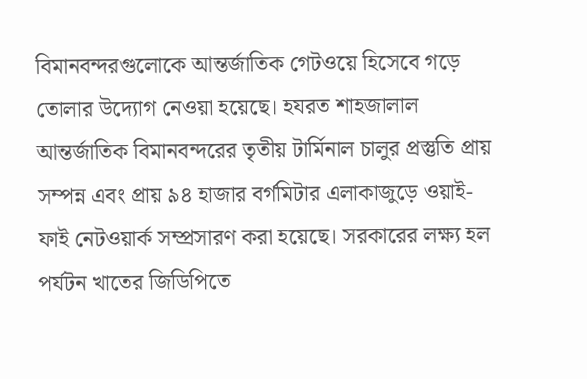বিমানবন্দরগুলোকে আন্তর্জাতিক গেটওয়ে হিসেবে গড়ে তোলার উদ্যোগ নেওয়া হয়েছে। হযরত শাহজালাল আন্তর্জাতিক বিমানবন্দরের তৃতীয় টার্মিনাল চালুর প্রস্তুতি প্রায় সম্পন্ন এবং প্রায় ৯৪ হাজার বর্গমিটার এলাকাজুড়ে ওয়াই-ফাই নেটওয়ার্ক সম্প্রসারণ করা হয়েছে। সরকারের লক্ষ্য হল পর্যটন খাতের জিডিপিতে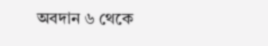অবদান ৬ থেকে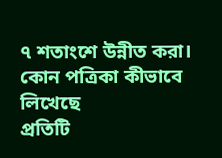৭ শতাংশে উন্নীত করা।
কোন পত্রিকা কীভাবে লিখেছে
প্রতিটি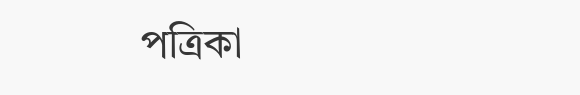পত্রিকা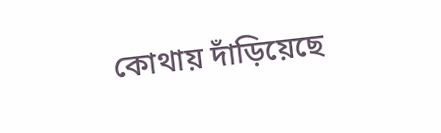কোথায় দাঁড়িয়েছে